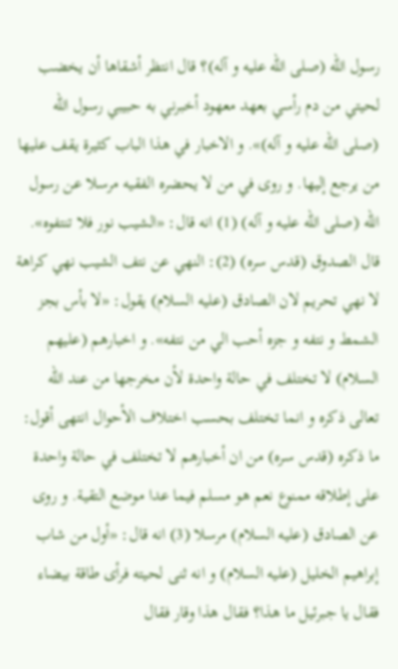رسول الله (صلى الله عليه و آله)؟ قال انتظر أشقاها أن يخضب لحيتي من دم رأسي بعهد معهود أخبرني به حبيبي رسول الله (صلى الله عليه و آله)». و الاخبار في هذا الباب كثيرة يقف عليها من يرجع إليها. و روى في من لا يحضره الفقيه مرسلا عن رسول الله (صلى الله عليه و آله) (1) انه قال: «الشيب نور فلا تنتفوه». قال الصدوق (قدس سره) (2): النهي عن نتف الشيب نهي كراهة لا نهي تحريم لان الصادق (عليه السلام) يقول: «لا بأس بجز الشمط و نتفه و جزه أحب الي من نتفه». و اخبارهم (عليهم السلام) لا تختلف في حالة واحدة لأن مخرجها من عند الله تعالى ذكره و انما تختلف بحسب اختلاف الأحوال انتهى أقول: ما ذكره (قدس سره) من ان أخبارهم لا تختلف في حالة واحدة على إطلاقه ممنوع نعم هو مسلم فيما عدا موضع التقية. و روى عن الصادق (عليه السلام) مرسلا (3) انه قال: «أول من شاب إبراهيم الخليل (عليه السلام) و انه ثنى لحيته فرأى طاقة بيضاء فقال يا جبرئيل ما هذا؟ فقال هذا وقار فقال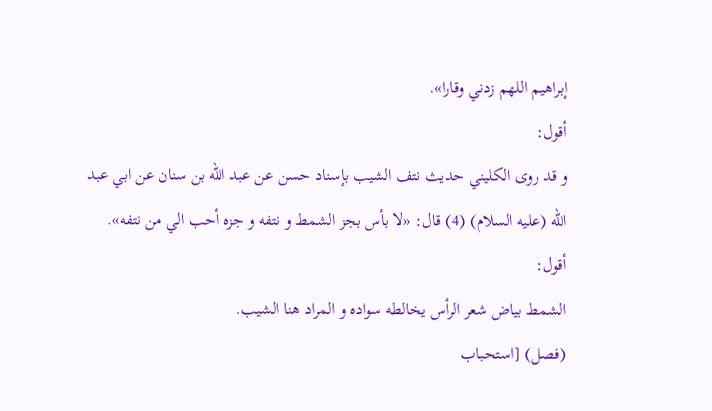إبراهيم اللهم زدني وقارا».
أقول:
و قد روى الكليني حديث نتف الشيب بإسناد حسن عن عبد الله بن سنان عن ابي عبد الله (عليه السلام) (4) قال: «لا بأس بجز الشمط و نتفه و جزه أحب الي من نتفه».
أقول:
الشمط بياض شعر الرأس يخالطه سواده و المراد هنا الشيب.
(فصل) [استحباب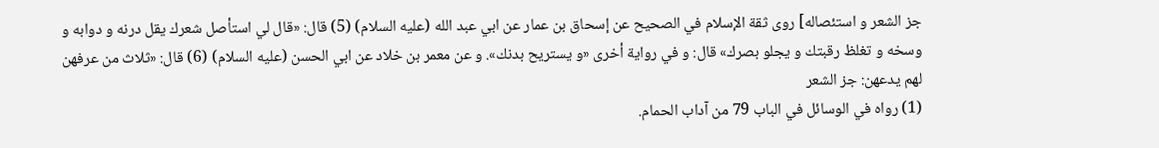جز الشعر و استئصاله] روى ثقة الإسلام في الصحيح عن إسحاق بن عمار عن ابي عبد الله (عليه السلام) (5) قال: «قال لي استأصل شعرك يقل درنه و دوابه و وسخه و تغلظ رقبتك و يجلو بصرك» قال: و في رواية أخرى «و يستريح بدنك». و عن معمر بن خلاد عن ابي الحسن (عليه السلام) (6) قال: «ثلاث من عرفهن لهم يدعهن: جز الشعر
(1) رواه في الوسائل في الباب 79 من آداب الحمام.